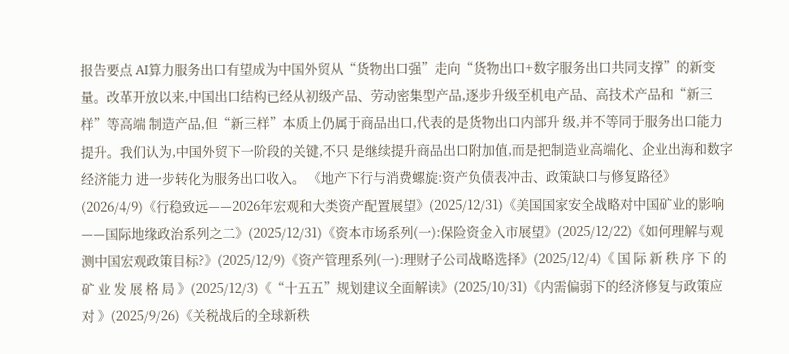报告要点 AI算力服务出口有望成为中国外贸从“货物出口强”走向“货物出口+数字服务出口共同支撑”的新变量。改革开放以来,中国出口结构已经从初级产品、劳动密集型产品,逐步升级至机电产品、高技术产品和“新三样”等高端 制造产品,但“新三样”本质上仍属于商品出口,代表的是货物出口内部升 级,并不等同于服务出口能力提升。我们认为,中国外贸下一阶段的关键,不只 是继续提升商品出口附加值,而是把制造业高端化、企业出海和数字经济能力 进一步转化为服务出口收入。 《地产下行与消费螺旋:资产负债表冲击、政策缺口与修复路径》(2026/4/9)《行稳致远——2026年宏观和大类资产配置展望》(2025/12/31)《美国国家安全战略对中国矿业的影响——国际地缘政治系列之二》(2025/12/31)《资本市场系列(一):保险资金入市展望》(2025/12/22)《如何理解与观测中国宏观政策目标?》(2025/12/9)《资产管理系列(一):理财子公司战略选择》(2025/12/4)《 国 际 新 秩 序 下 的 矿 业 发 展 格 局 》(2025/12/3)《“十五五”规划建议全面解读》(2025/10/31)《内需偏弱下的经济修复与政策应对 》(2025/9/26)《关税战后的全球新秩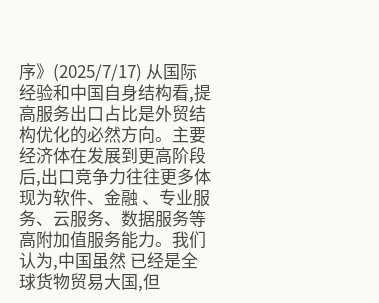序》(2025/7/17) 从国际经验和中国自身结构看,提高服务出口占比是外贸结构优化的必然方向。主要经济体在发展到更高阶段后,出口竞争力往往更多体现为软件、金融 、专业服务、云服务、数据服务等高附加值服务能力。我们认为,中国虽然 已经是全球货物贸易大国,但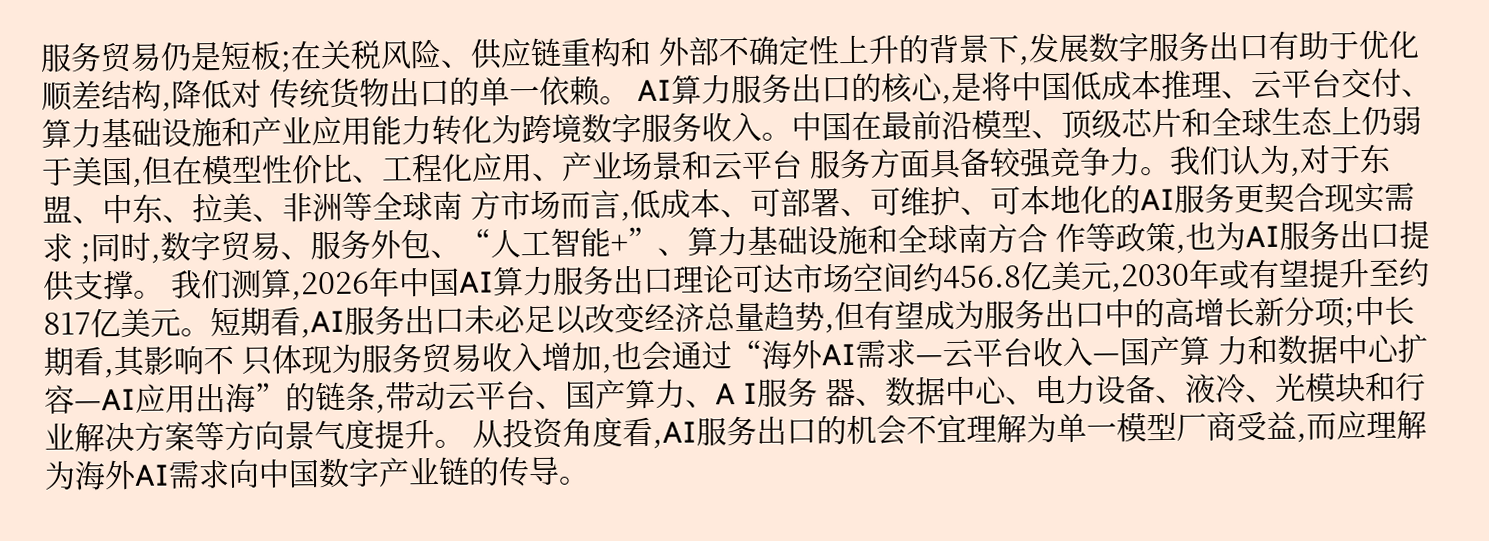服务贸易仍是短板;在关税风险、供应链重构和 外部不确定性上升的背景下,发展数字服务出口有助于优化顺差结构,降低对 传统货物出口的单一依赖。 AI算力服务出口的核心,是将中国低成本推理、云平台交付、算力基础设施和产业应用能力转化为跨境数字服务收入。中国在最前沿模型、顶级芯片和全球生态上仍弱于美国,但在模型性价比、工程化应用、产业场景和云平台 服务方面具备较强竞争力。我们认为,对于东盟、中东、拉美、非洲等全球南 方市场而言,低成本、可部署、可维护、可本地化的AI服务更契合现实需求 ;同时,数字贸易、服务外包、“人工智能+”、算力基础设施和全球南方合 作等政策,也为AI服务出口提供支撑。 我们测算,2026年中国AI算力服务出口理论可达市场空间约456.8亿美元,2030年或有望提升至约817亿美元。短期看,AI服务出口未必足以改变经济总量趋势,但有望成为服务出口中的高增长新分项;中长期看,其影响不 只体现为服务贸易收入增加,也会通过“海外AI需求—云平台收入—国产算 力和数据中心扩容—AI应用出海”的链条,带动云平台、国产算力、A I服务 器、数据中心、电力设备、液冷、光模块和行业解决方案等方向景气度提升。 从投资角度看,AI服务出口的机会不宜理解为单一模型厂商受益,而应理解为海外AI需求向中国数字产业链的传导。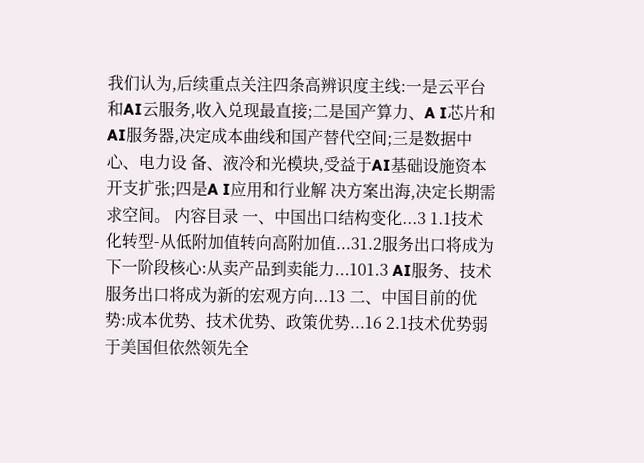我们认为,后续重点关注四条高辨识度主线:一是云平台和AI云服务,收入兑现最直接;二是国产算力、A I芯片和AI服务器,决定成本曲线和国产替代空间;三是数据中心、电力设 备、液冷和光模块,受益于AI基础设施资本开支扩张;四是A I应用和行业解 决方案出海,决定长期需求空间。 内容目录 一、中国出口结构变化...3 1.1技术化转型-从低附加值转向高附加值...31.2服务出口将成为下一阶段核心:从卖产品到卖能力...101.3 AI服务、技术服务出口将成为新的宏观方向...13 二、中国目前的优势:成本优势、技术优势、政策优势...16 2.1技术优势弱于美国但依然领先全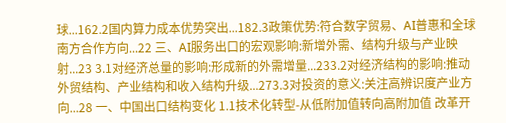球...162.2国内算力成本优势突出...182.3政策优势:符合数字贸易、AI普惠和全球南方合作方向...22 三、AI服务出口的宏观影响:新增外需、结构升级与产业映射...23 3.1对经济总量的影响:形成新的外需增量...233.2对经济结构的影响:推动外贸结构、产业结构和收入结构升级...273.3对投资的意义:关注高辨识度产业方向...28 一、中国出口结构变化 1.1技术化转型-从低附加值转向高附加值 改革开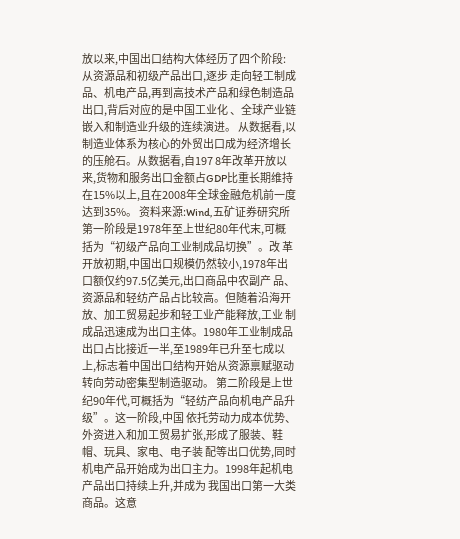放以来,中国出口结构大体经历了四个阶段:从资源品和初级产品出口,逐步 走向轻工制成品、机电产品,再到高技术产品和绿色制造品出口,背后对应的是中国工业化 、全球产业链嵌入和制造业升级的连续演进。 从数据看,以制造业体系为核心的外贸出口成为经济增长的压舱石。从数据看,自197 8年改革开放以来,货物和服务出口金额占GDP比重长期维持在15%以上,且在2008年全球金融危机前一度达到35%。 资料来源:Wind,五矿证券研究所 第一阶段是1978年至上世纪80年代末,可概括为“初级产品向工业制成品切换”。改 革开放初期,中国出口规模仍然较小,1978年出口额仅约97.5亿美元,出口商品中农副产 品、资源品和轻纺产品占比较高。但随着沿海开放、加工贸易起步和轻工业产能释放,工业 制成品迅速成为出口主体。1980年工业制成品出口占比接近一半,至1989年已升至七成以 上,标志着中国出口结构开始从资源禀赋驱动转向劳动密集型制造驱动。 第二阶段是上世纪90年代,可概括为“轻纺产品向机电产品升级”。这一阶段,中国 依托劳动力成本优势、外资进入和加工贸易扩张,形成了服装、鞋帽、玩具、家电、电子装 配等出口优势,同时机电产品开始成为出口主力。1998年起机电产品出口持续上升,并成为 我国出口第一大类商品。这意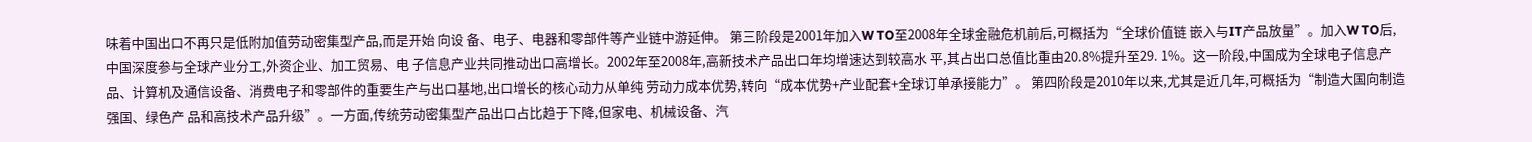味着中国出口不再只是低附加值劳动密集型产品,而是开始 向设 备、电子、电器和零部件等产业链中游延伸。 第三阶段是2001年加入W TO至2008年全球金融危机前后,可概括为“全球价值链 嵌入与IT产品放量”。加入W TO后,中国深度参与全球产业分工,外资企业、加工贸易、电 子信息产业共同推动出口高增长。2002年至2008年,高新技术产品出口年均增速达到较高水 平,其占出口总值比重由20.8%提升至29. 1%。这一阶段,中国成为全球电子信息产品、计算机及通信设备、消费电子和零部件的重要生产与出口基地,出口增长的核心动力从单纯 劳动力成本优势,转向“成本优势+产业配套+全球订单承接能力”。 第四阶段是2010年以来,尤其是近几年,可概括为“制造大国向制造强国、绿色产 品和高技术产品升级”。一方面,传统劳动密集型产品出口占比趋于下降,但家电、机械设备、汽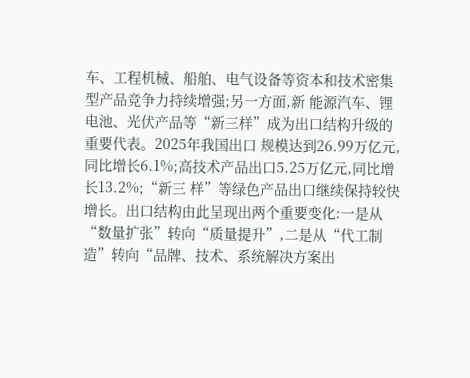车、工程机械、船舶、电气设备等资本和技术密集型产品竞争力持续增强;另一方面,新 能源汽车、锂电池、光伏产品等“新三样”成为出口结构升级的重要代表。2025年我国出口 规模达到26.99万亿元,同比增长6.1%;高技术产品出口5.25万亿元,同比增长13.2%;“新三 样”等绿色产品出口继续保持较快增长。出口结构由此呈现出两个重要变化:一是从 “数量扩张”转向“质量提升”,二是从“代工制造”转向“品牌、技术、系统解决方案出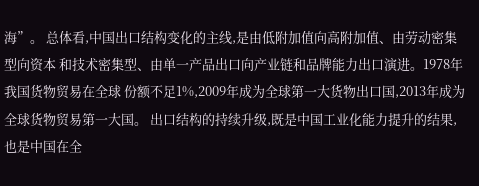海”。 总体看,中国出口结构变化的主线,是由低附加值向高附加值、由劳动密集型向资本 和技术密集型、由单一产品出口向产业链和品牌能力出口演进。1978年我国货物贸易在全球 份额不足1%,2009年成为全球第一大货物出口国,2013年成为全球货物贸易第一大国。 出口结构的持续升级,既是中国工业化能力提升的结果,也是中国在全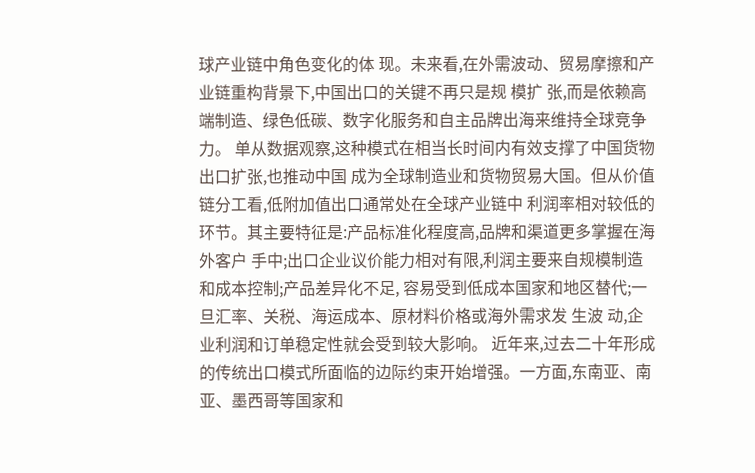球产业链中角色变化的体 现。未来看,在外需波动、贸易摩擦和产业链重构背景下,中国出口的关键不再只是规 模扩 张,而是依赖高端制造、绿色低碳、数字化服务和自主品牌出海来维持全球竞争力。 单从数据观察,这种模式在相当长时间内有效支撑了中国货物出口扩张,也推动中国 成为全球制造业和货物贸易大国。但从价值链分工看,低附加值出口通常处在全球产业链中 利润率相对较低的环节。其主要特征是:产品标准化程度高,品牌和渠道更多掌握在海外客户 手中;出口企业议价能力相对有限,利润主要来自规模制造和成本控制;产品差异化不足, 容易受到低成本国家和地区替代;一旦汇率、关税、海运成本、原材料价格或海外需求发 生波 动,企业利润和订单稳定性就会受到较大影响。 近年来,过去二十年形成的传统出口模式所面临的边际约束开始增强。一方面,东南亚、南亚、墨西哥等国家和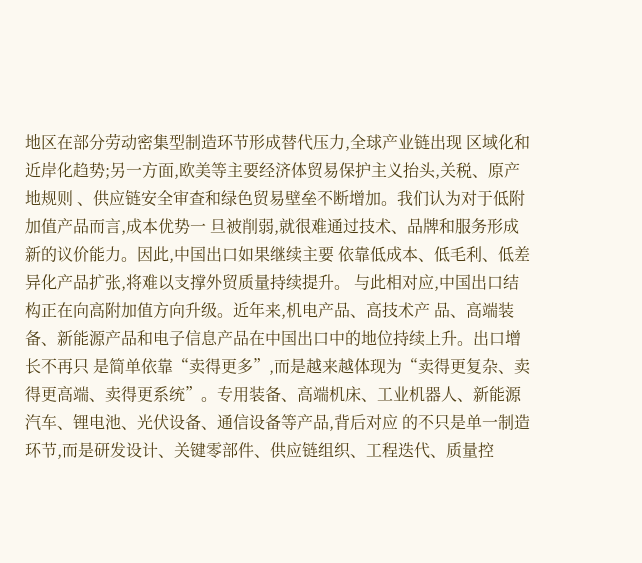地区在部分劳动密集型制造环节形成替代压力,全球产业链出现 区域化和近岸化趋势;另一方面,欧美等主要经济体贸易保护主义抬头,关税、原产地规则 、供应链安全审查和绿色贸易壁垒不断增加。我们认为对于低附加值产品而言,成本优势一 旦被削弱,就很难通过技术、品牌和服务形成新的议价能力。因此,中国出口如果继续主要 依靠低成本、低毛利、低差异化产品扩张,将难以支撑外贸质量持续提升。 与此相对应,中国出口结构正在向高附加值方向升级。近年来,机电产品、高技术产 品、高端装备、新能源产品和电子信息产品在中国出口中的地位持续上升。出口增长不再只 是简单依靠“卖得更多”,而是越来越体现为“卖得更复杂、卖得更高端、卖得更系统”。专用装备、高端机床、工业机器人、新能源汽车、锂电池、光伏设备、通信设备等产品,背后对应 的不只是单一制造环节,而是研发设计、关键零部件、供应链组织、工程迭代、质量控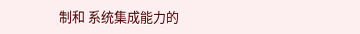制和 系统集成能力的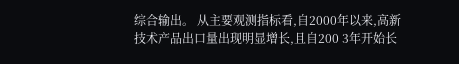综合输出。 从主要观测指标看,自2000年以来,高新技术产品出口量出现明显增长,且自200 3年开始长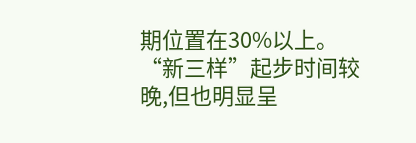期位置在30%以上。“新三样”起步时间较晚,但也明显呈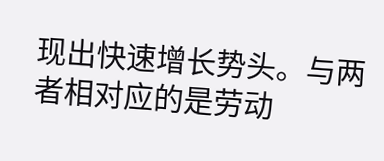现出快速增长势头。与两 者相对应的是劳动